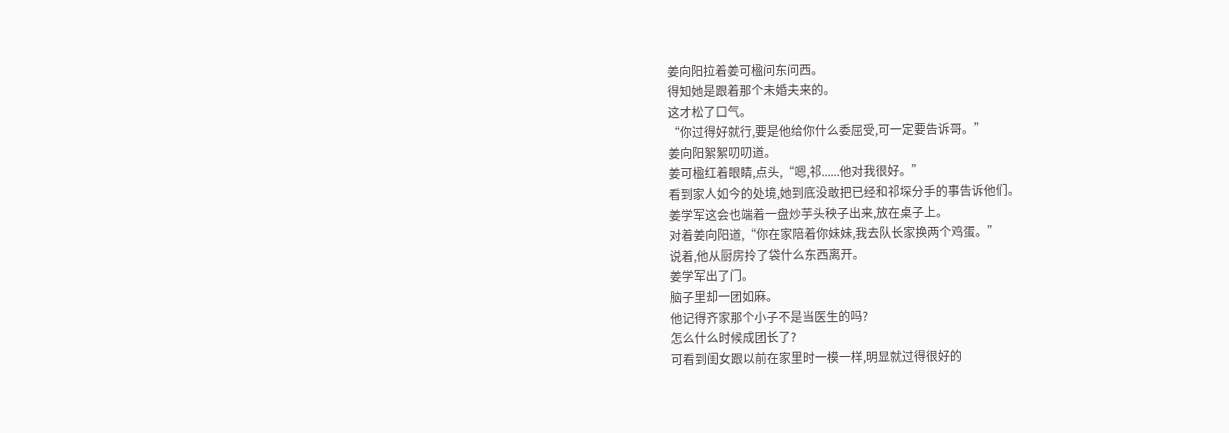姜向阳拉着姜可楹问东问西。
得知她是跟着那个未婚夫来的。
这才松了口气。
“你过得好就行,要是他给你什么委屈受,可一定要告诉哥。”
姜向阳絮絮叨叨道。
姜可楹红着眼睛,点头,“嗯,祁......他对我很好。”
看到家人如今的处境,她到底没敢把已经和祁堔分手的事告诉他们。
姜学军这会也端着一盘炒芋头秧子出来,放在桌子上。
对着姜向阳道,“你在家陪着你妹妹,我去队长家换两个鸡蛋。”
说着,他从厨房拎了袋什么东西离开。
姜学军出了门。
脑子里却一团如麻。
他记得齐家那个小子不是当医生的吗?
怎么什么时候成团长了?
可看到闺女跟以前在家里时一模一样,明显就过得很好的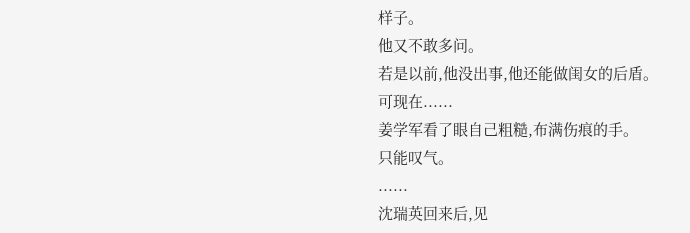样子。
他又不敢多问。
若是以前,他没出事,他还能做闺女的后盾。
可现在......
姜学军看了眼自己粗糙,布满伤痕的手。
只能叹气。
......
沈瑞英回来后,见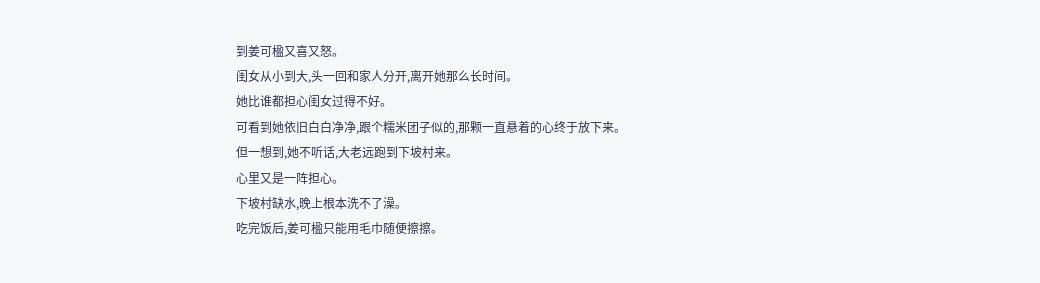到姜可楹又喜又怒。
闺女从小到大,头一回和家人分开,离开她那么长时间。
她比谁都担心闺女过得不好。
可看到她依旧白白净净,跟个糯米团子似的,那颗一直悬着的心终于放下来。
但一想到,她不听话,大老远跑到下坡村来。
心里又是一阵担心。
下坡村缺水,晚上根本洗不了澡。
吃完饭后,姜可楹只能用毛巾随便擦擦。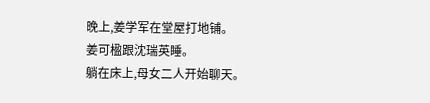晚上,姜学军在堂屋打地铺。
姜可楹跟沈瑞英睡。
躺在床上,母女二人开始聊天。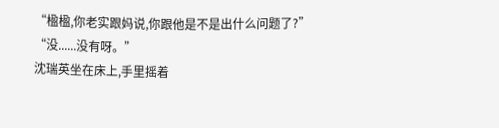“楹楹,你老实跟妈说,你跟他是不是出什么问题了?”
“没......没有呀。”
沈瑞英坐在床上,手里摇着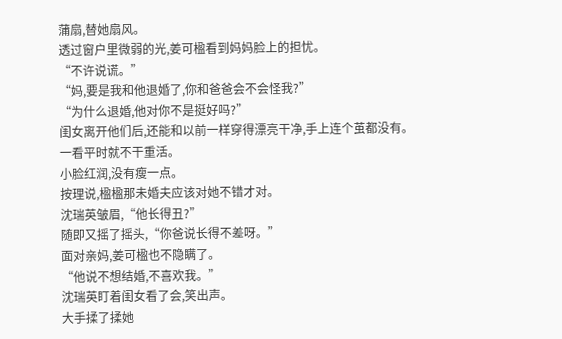蒲扇,替她扇风。
透过窗户里微弱的光,姜可楹看到妈妈脸上的担忧。
“不许说谎。”
“妈,要是我和他退婚了,你和爸爸会不会怪我?”
“为什么退婚,他对你不是挺好吗?”
闺女离开他们后,还能和以前一样穿得漂亮干净,手上连个茧都没有。
一看平时就不干重活。
小脸红润,没有瘦一点。
按理说,楹楹那未婚夫应该对她不错才对。
沈瑞英皱眉,“他长得丑?”
随即又摇了摇头,“你爸说长得不差呀。”
面对亲妈,姜可楹也不隐瞒了。
“他说不想结婚,不喜欢我。”
沈瑞英盯着闺女看了会,笑出声。
大手揉了揉她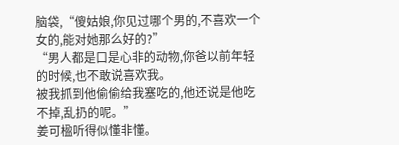脑袋,“傻姑娘,你见过哪个男的,不喜欢一个女的,能对她那么好的?”
“男人都是口是心非的动物,你爸以前年轻的时候,也不敢说喜欢我。
被我抓到他偷偷给我塞吃的,他还说是他吃不掉,乱扔的呢。”
姜可楹听得似懂非懂。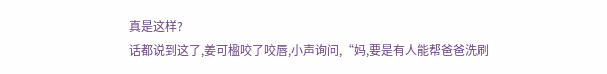真是这样?
话都说到这了,姜可楹咬了咬唇,小声询问,“妈,要是有人能帮爸爸洗刷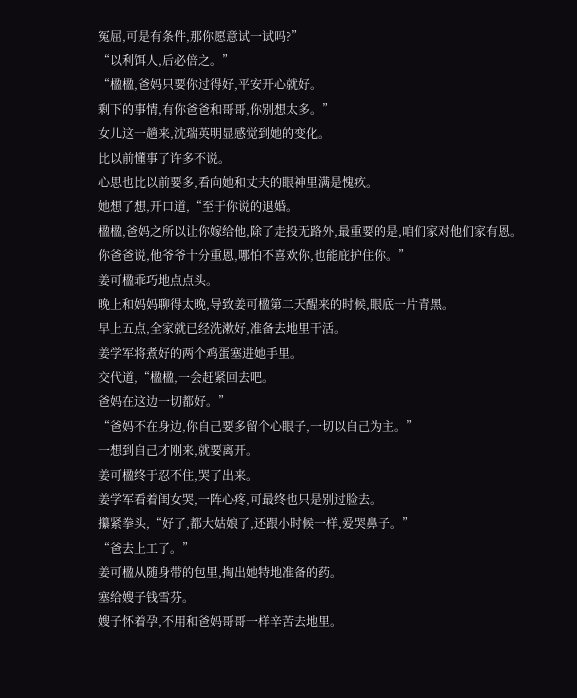冤屈,可是有条件,那你愿意试一试吗?”
“以利饵人,后必倍之。”
“楹楹,爸妈只要你过得好,平安开心就好。
剩下的事情,有你爸爸和哥哥,你别想太多。”
女儿这一趟来,沈瑞英明显感觉到她的变化。
比以前懂事了许多不说。
心思也比以前要多,看向她和丈夫的眼神里满是愧疚。
她想了想,开口道,“至于你说的退婚。
楹楹,爸妈之所以让你嫁给他,除了走投无路外,最重要的是,咱们家对他们家有恩。
你爸爸说,他爷爷十分重恩,哪怕不喜欢你,也能庇护住你。”
姜可楹乖巧地点点头。
晚上和妈妈聊得太晚,导致姜可楹第二天醒来的时候,眼底一片青黑。
早上五点,全家就已经洗漱好,准备去地里干活。
姜学军将煮好的两个鸡蛋塞进她手里。
交代道,“楹楹,一会赶紧回去吧。
爸妈在这边一切都好。”
“爸妈不在身边,你自己要多留个心眼子,一切以自己为主。”
一想到自己才刚来,就要离开。
姜可楹终于忍不住,哭了出来。
姜学军看着闺女哭,一阵心疼,可最终也只是别过脸去。
攥紧拳头,“好了,都大姑娘了,还跟小时候一样,爱哭鼻子。”
“爸去上工了。”
姜可楹从随身带的包里,掏出她特地准备的药。
塞给嫂子钱雪芬。
嫂子怀着孕,不用和爸妈哥哥一样辛苦去地里。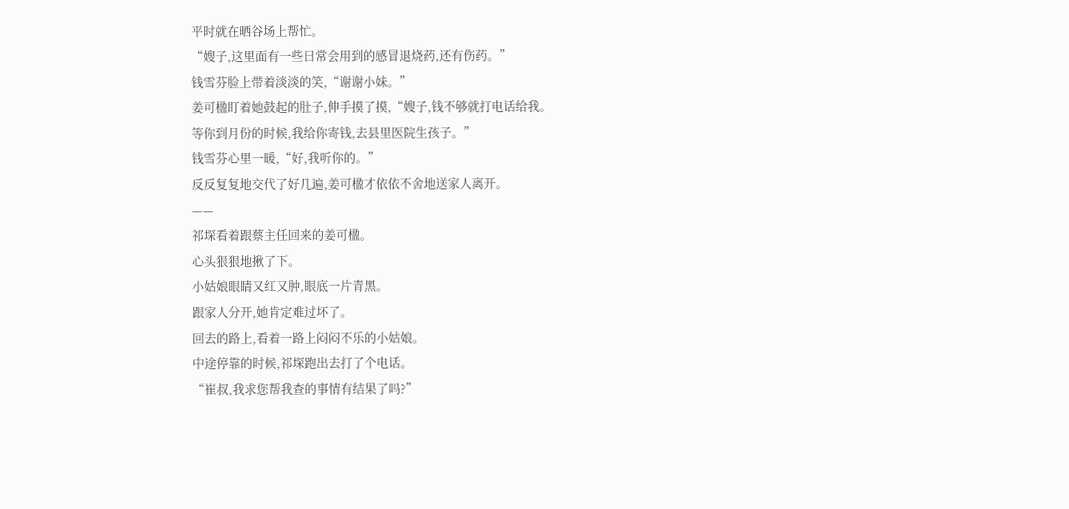平时就在晒谷场上帮忙。
“嫂子,这里面有一些日常会用到的感冒退烧药,还有伤药。”
钱雪芬脸上带着淡淡的笑,“谢谢小妹。”
姜可楹盯着她鼓起的肚子,伸手摸了摸,“嫂子,钱不够就打电话给我。
等你到月份的时候,我给你寄钱,去县里医院生孩子。”
钱雪芬心里一暖,“好,我听你的。”
反反复复地交代了好几遍,姜可楹才依依不舍地送家人离开。
——
祁堔看着跟蔡主任回来的姜可楹。
心头狠狠地揪了下。
小姑娘眼睛又红又肿,眼底一片青黑。
跟家人分开,她肯定难过坏了。
回去的路上,看着一路上闷闷不乐的小姑娘。
中途停靠的时候,祁堔跑出去打了个电话。
“崔叔,我求您帮我查的事情有结果了吗?”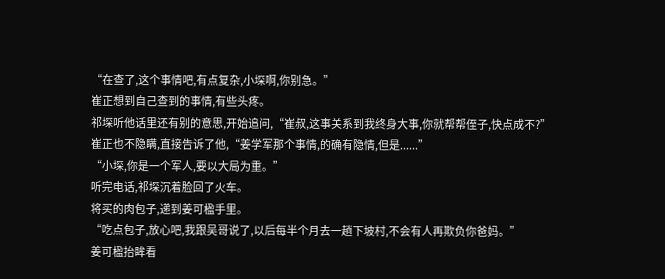“在查了,这个事情吧,有点复杂,小堔啊,你别急。”
崔正想到自己查到的事情,有些头疼。
祁堔听他话里还有别的意思,开始追问,“崔叔,这事关系到我终身大事,你就帮帮侄子,快点成不?”
崔正也不隐瞒,直接告诉了他,“姜学军那个事情,的确有隐情,但是......”
“小堔,你是一个军人,要以大局为重。”
听完电话,祁堔沉着脸回了火车。
将买的肉包子,递到姜可楹手里。
“吃点包子,放心吧,我跟吴哥说了,以后每半个月去一趟下坡村,不会有人再欺负你爸妈。”
姜可楹抬眸看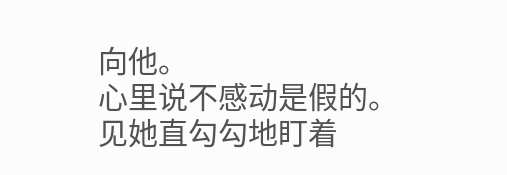向他。
心里说不感动是假的。
见她直勾勾地盯着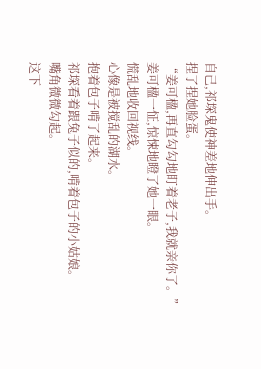自己,祁堔鬼使神差地伸出手。
捏了捏她脸蛋。
“姜可楹,再直勾勾地盯着老子,我就亲你了。”
姜可楹一怔,惊悚地瞪了她一眼。
慌乱地收回视线。
心像是被搅乱的湖水。
抱着包子啃了起来。
祁堔看着跟兔子似的,啃着包子的小姑娘。
嘴角微微勾起。
这下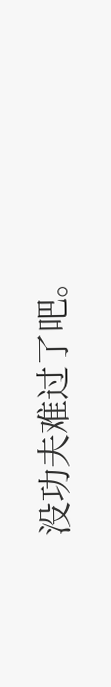没功夫难过了吧。